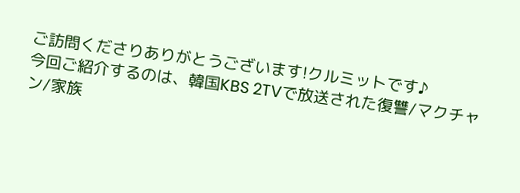ご訪問くださりありがとうございます!クルミットです♪
今回ご紹介するのは、韓国KBS 2TVで放送された復讐/マクチャン/家族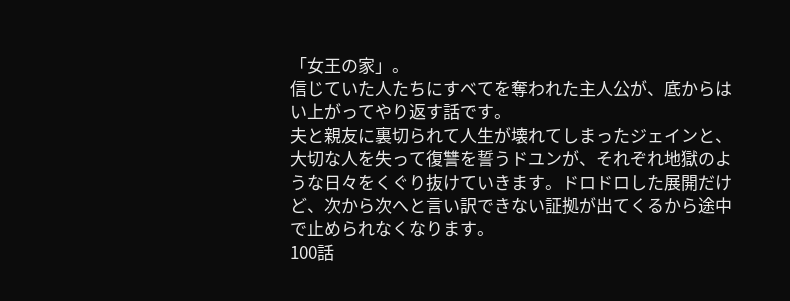「女王の家」。
信じていた人たちにすべてを奪われた主人公が、底からはい上がってやり返す話です。
夫と親友に裏切られて人生が壊れてしまったジェインと、大切な人を失って復讐を誓うドユンが、それぞれ地獄のような日々をくぐり抜けていきます。ドロドロした展開だけど、次から次へと言い訳できない証拠が出てくるから途中で止められなくなります。
100話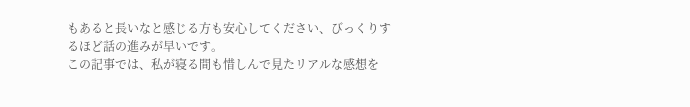もあると長いなと感じる方も安心してください、びっくりするほど話の進みが早いです。
この記事では、私が寝る間も惜しんで見たリアルな感想を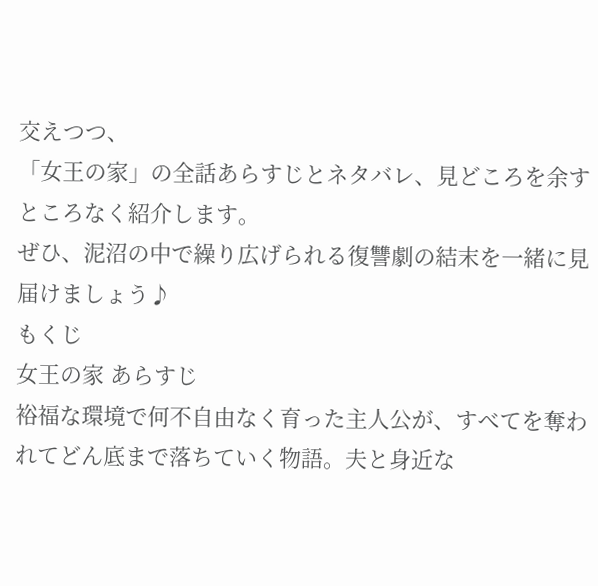交えつつ、
「女王の家」の全話あらすじとネタバレ、見どころを余すところなく紹介します。
ぜひ、泥沼の中で繰り広げられる復讐劇の結末を一緒に見届けましょう♪
もくじ
女王の家 あらすじ
裕福な環境で何不自由なく育った主人公が、すべてを奪われてどん底まで落ちていく物語。夫と身近な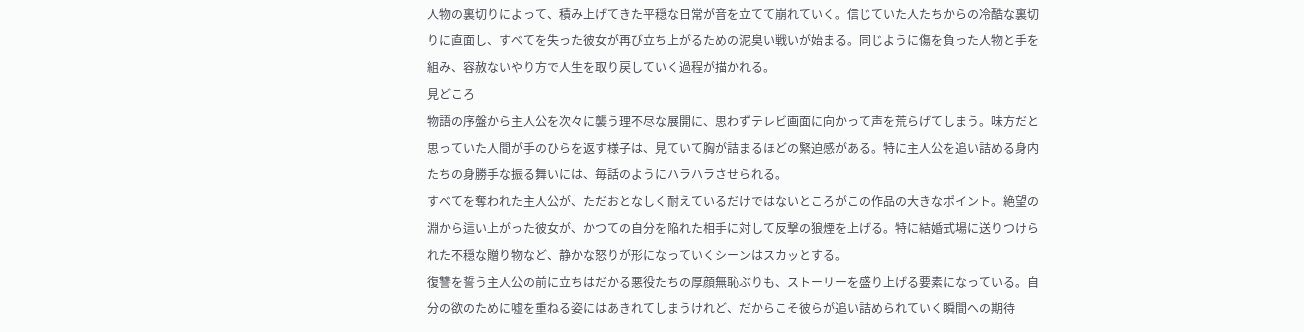人物の裏切りによって、積み上げてきた平穏な日常が音を立てて崩れていく。信じていた人たちからの冷酷な裏切りに直面し、すべてを失った彼女が再び立ち上がるための泥臭い戦いが始まる。同じように傷を負った人物と手を組み、容赦ないやり方で人生を取り戻していく過程が描かれる。
見どころ
物語の序盤から主人公を次々に襲う理不尽な展開に、思わずテレビ画面に向かって声を荒らげてしまう。味方だと思っていた人間が手のひらを返す様子は、見ていて胸が詰まるほどの緊迫感がある。特に主人公を追い詰める身内たちの身勝手な振る舞いには、毎話のようにハラハラさせられる。
すべてを奪われた主人公が、ただおとなしく耐えているだけではないところがこの作品の大きなポイント。絶望の淵から這い上がった彼女が、かつての自分を陥れた相手に対して反撃の狼煙を上げる。特に結婚式場に送りつけられた不穏な贈り物など、静かな怒りが形になっていくシーンはスカッとする。
復讐を誓う主人公の前に立ちはだかる悪役たちの厚顔無恥ぶりも、ストーリーを盛り上げる要素になっている。自分の欲のために嘘を重ねる姿にはあきれてしまうけれど、だからこそ彼らが追い詰められていく瞬間への期待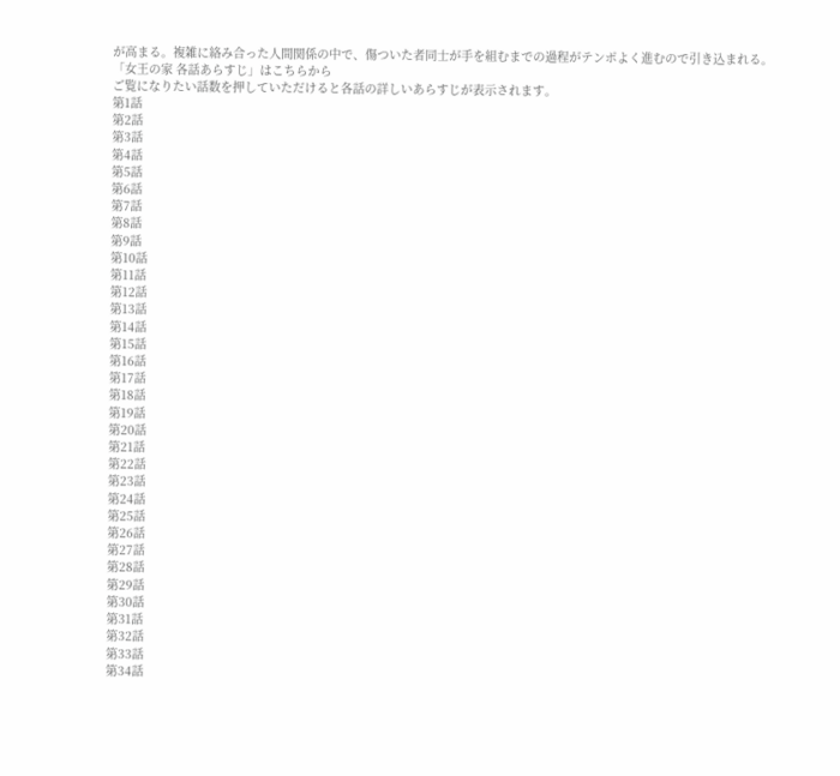が高まる。複雑に絡み合った人間関係の中で、傷ついた者同士が手を組むまでの過程がテンポよく進むので引き込まれる。
「女王の家 各話あらすじ」はこちらから
ご覧になりたい話数を押していただけると各話の詳しいあらすじが表示されます。
第1話
第2話
第3話
第4話
第5話
第6話
第7話
第8話
第9話
第10話
第11話
第12話
第13話
第14話
第15話
第16話
第17話
第18話
第19話
第20話
第21話
第22話
第23話
第24話
第25話
第26話
第27話
第28話
第29話
第30話
第31話
第32話
第33話
第34話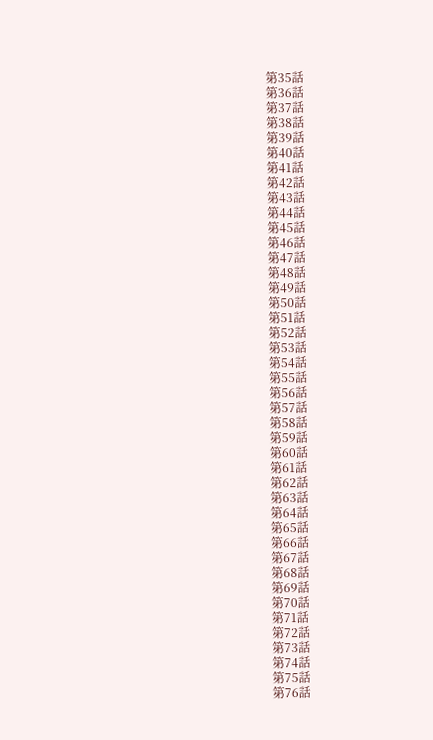第35話
第36話
第37話
第38話
第39話
第40話
第41話
第42話
第43話
第44話
第45話
第46話
第47話
第48話
第49話
第50話
第51話
第52話
第53話
第54話
第55話
第56話
第57話
第58話
第59話
第60話
第61話
第62話
第63話
第64話
第65話
第66話
第67話
第68話
第69話
第70話
第71話
第72話
第73話
第74話
第75話
第76話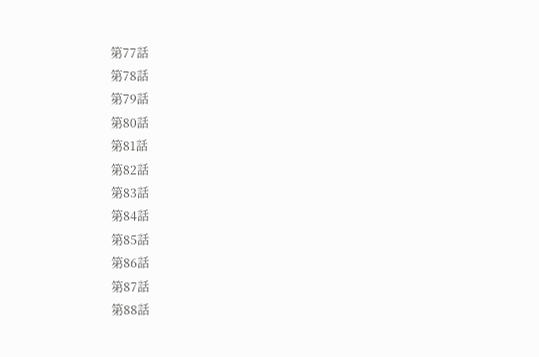第77話
第78話
第79話
第80話
第81話
第82話
第83話
第84話
第85話
第86話
第87話
第88話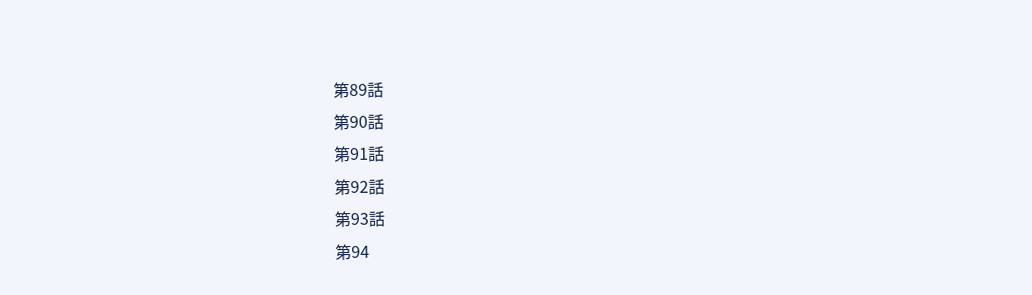第89話
第90話
第91話
第92話
第93話
第94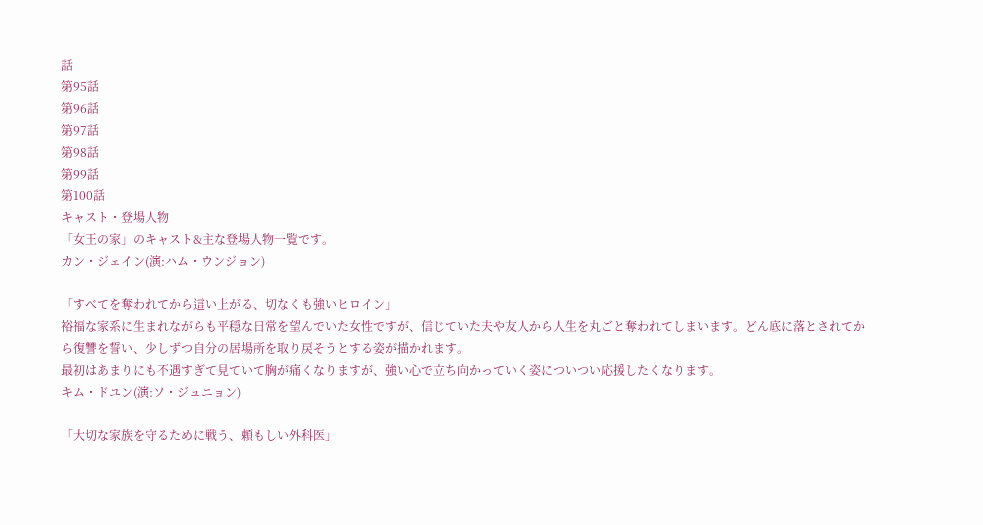話
第95話
第96話
第97話
第98話
第99話
第100話
キャスト・登場人物
「女王の家」のキャスト&主な登場人物一覧です。
カン・ジェイン(演:ハム・ウンジョン)

「すべてを奪われてから這い上がる、切なくも強いヒロイン」
裕福な家系に生まれながらも平穏な日常を望んでいた女性ですが、信じていた夫や友人から人生を丸ごと奪われてしまいます。どん底に落とされてから復讐を誓い、少しずつ自分の居場所を取り戻そうとする姿が描かれます。
最初はあまりにも不遇すぎて見ていて胸が痛くなりますが、強い心で立ち向かっていく姿についつい応援したくなります。
キム・ドユン(演:ソ・ジュニョン)

「大切な家族を守るために戦う、頼もしい外科医」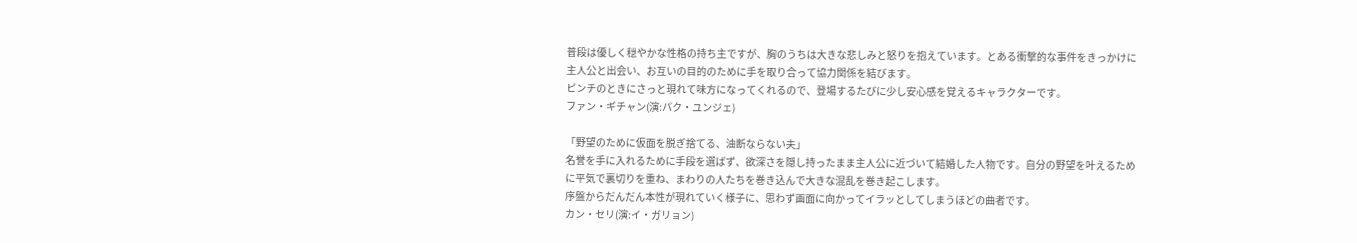普段は優しく穏やかな性格の持ち主ですが、胸のうちは大きな悲しみと怒りを抱えています。とある衝撃的な事件をきっかけに主人公と出会い、お互いの目的のために手を取り合って協力関係を結びます。
ピンチのときにさっと現れて味方になってくれるので、登場するたびに少し安心感を覚えるキャラクターです。
ファン・ギチャン(演:パク・ユンジェ)

「野望のために仮面を脱ぎ捨てる、油断ならない夫」
名誉を手に入れるために手段を選ばず、欲深さを隠し持ったまま主人公に近づいて結婚した人物です。自分の野望を叶えるために平気で裏切りを重ね、まわりの人たちを巻き込んで大きな混乱を巻き起こします。
序盤からだんだん本性が現れていく様子に、思わず画面に向かってイラッとしてしまうほどの曲者です。
カン・セリ(演:イ・ガリョン)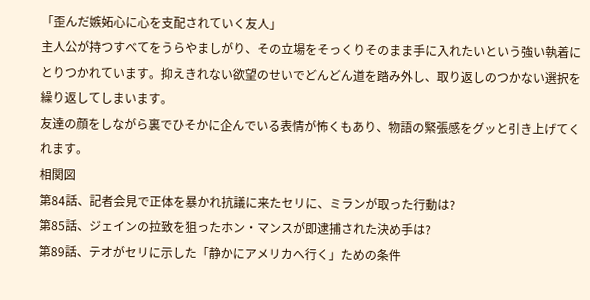「歪んだ嫉妬心に心を支配されていく友人」
主人公が持つすべてをうらやましがり、その立場をそっくりそのまま手に入れたいという強い執着にとりつかれています。抑えきれない欲望のせいでどんどん道を踏み外し、取り返しのつかない選択を繰り返してしまいます。
友達の顔をしながら裏でひそかに企んでいる表情が怖くもあり、物語の緊張感をグッと引き上げてくれます。
相関図
第84話、記者会見で正体を暴かれ抗議に来たセリに、ミランが取った行動は?
第85話、ジェインの拉致を狙ったホン・マンスが即逮捕された決め手は?
第89話、テオがセリに示した「静かにアメリカへ行く」ための条件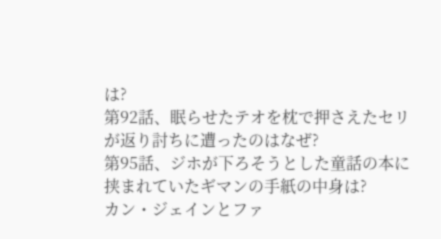は?
第92話、眠らせたテオを枕で押さえたセリが返り討ちに遭ったのはなぜ?
第95話、ジホが下ろそうとした童話の本に挟まれていたギマンの手紙の中身は?
カン・ジェインとファ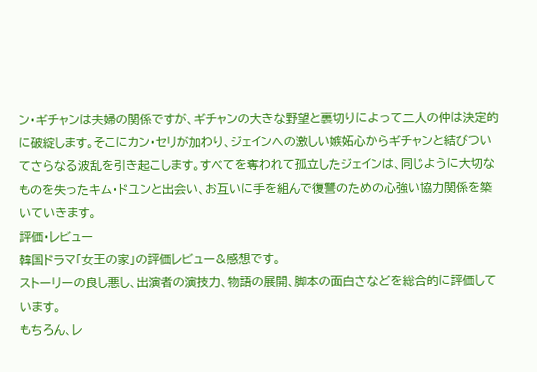ン・ギチャンは夫婦の関係ですが、ギチャンの大きな野望と裏切りによって二人の仲は決定的に破綻します。そこにカン・セリが加わり、ジェインへの激しい嫉妬心からギチャンと結びついてさらなる波乱を引き起こします。すべてを奪われて孤立したジェインは、同じように大切なものを失ったキム・ドユンと出会い、お互いに手を組んで復讐のための心強い協力関係を築いていきます。
評価・レビュー
韓国ドラマ「女王の家」の評価レビュー&感想です。
ストーリーの良し悪し、出演者の演技力、物語の展開、脚本の面白さなどを総合的に評価しています。
もちろん、レ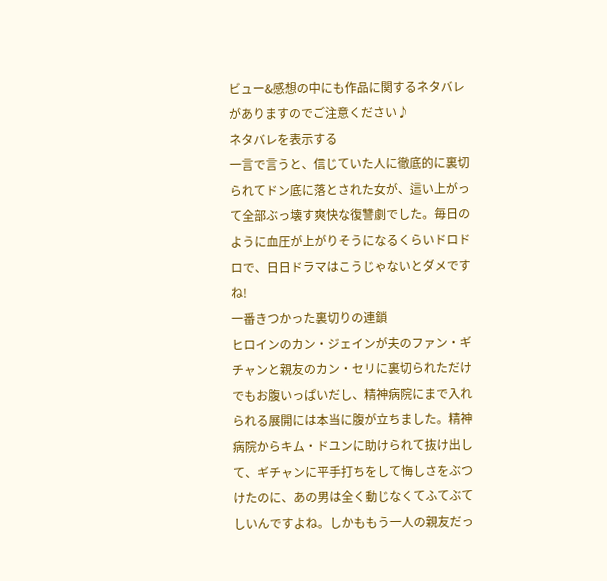ビュー&感想の中にも作品に関するネタバレがありますのでご注意ください♪
ネタバレを表示する
一言で言うと、信じていた人に徹底的に裏切られてドン底に落とされた女が、這い上がって全部ぶっ壊す爽快な復讐劇でした。毎日のように血圧が上がりそうになるくらいドロドロで、日日ドラマはこうじゃないとダメですね!
一番きつかった裏切りの連鎖
ヒロインのカン・ジェインが夫のファン・ギチャンと親友のカン・セリに裏切られただけでもお腹いっぱいだし、精神病院にまで入れられる展開には本当に腹が立ちました。精神病院からキム・ドユンに助けられて抜け出して、ギチャンに平手打ちをして悔しさをぶつけたのに、あの男は全く動じなくてふてぶてしいんですよね。しかももう一人の親友だっ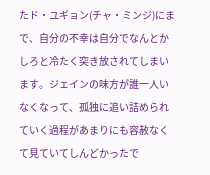たド・ユギョン(チャ・ミンジ)にまで、自分の不幸は自分でなんとかしろと冷たく突き放されてしまいます。ジェインの味方が誰一人いなくなって、孤独に追い詰められていく過程があまりにも容赦なくて見ていてしんどかったで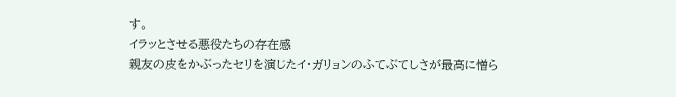す。
イラッとさせる悪役たちの存在感
親友の皮をかぶったセリを演じたイ・ガリョンのふてぶてしさが最高に憎ら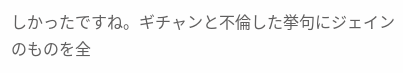しかったですね。ギチャンと不倫した挙句にジェインのものを全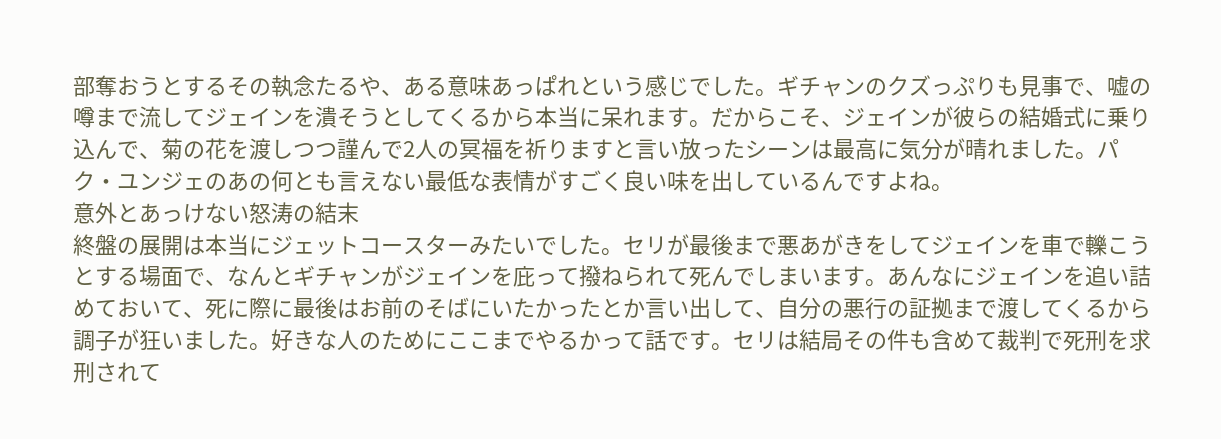部奪おうとするその執念たるや、ある意味あっぱれという感じでした。ギチャンのクズっぷりも見事で、嘘の噂まで流してジェインを潰そうとしてくるから本当に呆れます。だからこそ、ジェインが彼らの結婚式に乗り込んで、菊の花を渡しつつ謹んで2人の冥福を祈りますと言い放ったシーンは最高に気分が晴れました。パク・ユンジェのあの何とも言えない最低な表情がすごく良い味を出しているんですよね。
意外とあっけない怒涛の結末
終盤の展開は本当にジェットコースターみたいでした。セリが最後まで悪あがきをしてジェインを車で轢こうとする場面で、なんとギチャンがジェインを庇って撥ねられて死んでしまいます。あんなにジェインを追い詰めておいて、死に際に最後はお前のそばにいたかったとか言い出して、自分の悪行の証拠まで渡してくるから調子が狂いました。好きな人のためにここまでやるかって話です。セリは結局その件も含めて裁判で死刑を求刑されて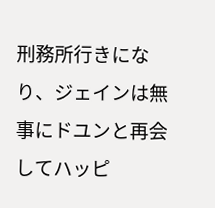刑務所行きになり、ジェインは無事にドユンと再会してハッピ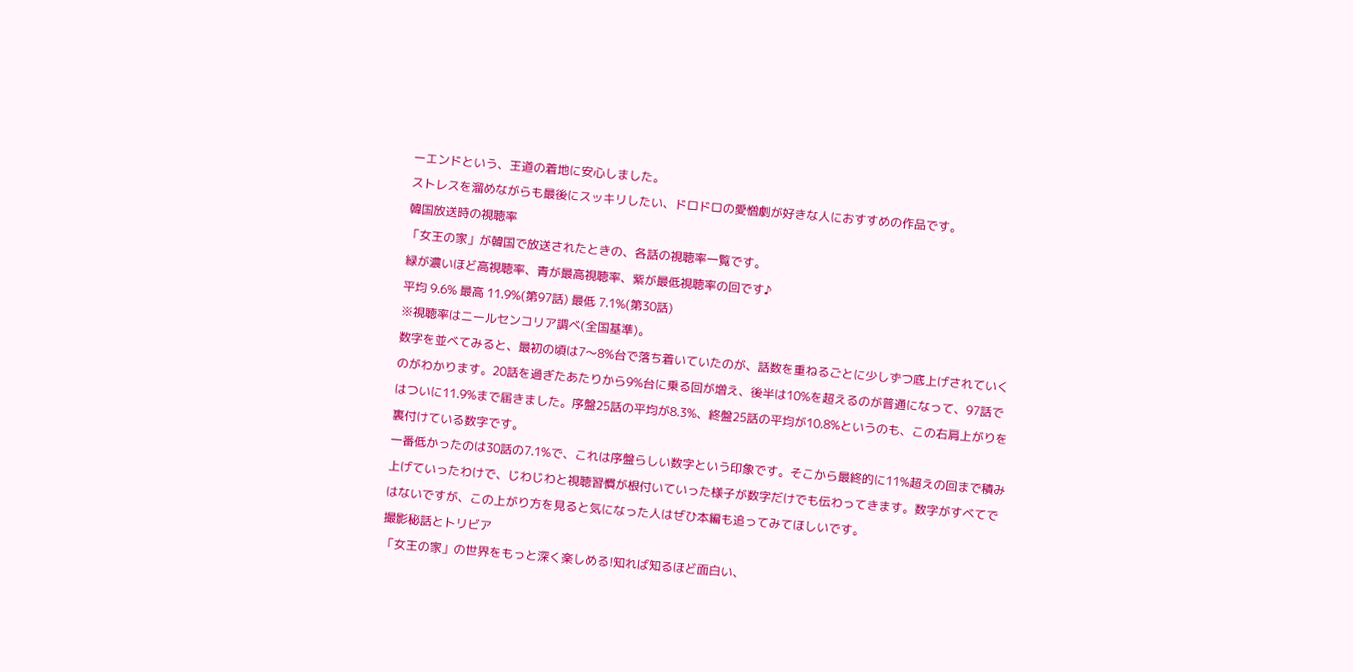ーエンドという、王道の着地に安心しました。
ストレスを溜めながらも最後にスッキリしたい、ドロドロの愛憎劇が好きな人におすすめの作品です。
韓国放送時の視聴率
「女王の家」が韓国で放送されたときの、各話の視聴率一覧です。
緑が濃いほど高視聴率、青が最高視聴率、紫が最低視聴率の回です♪
平均 9.6% 最高 11.9%(第97話) 最低 7.1%(第30話)
※視聴率はニールセンコリア調べ(全国基準)。
数字を並べてみると、最初の頃は7〜8%台で落ち着いていたのが、話数を重ねるごとに少しずつ底上げされていくのがわかります。20話を過ぎたあたりから9%台に乗る回が増え、後半は10%を超えるのが普通になって、97話ではついに11.9%まで届きました。序盤25話の平均が8.3%、終盤25話の平均が10.8%というのも、この右肩上がりを裏付けている数字です。
一番低かったのは30話の7.1%で、これは序盤らしい数字という印象です。そこから最終的に11%超えの回まで積み上げていったわけで、じわじわと視聴習慣が根付いていった様子が数字だけでも伝わってきます。数字がすべてではないですが、この上がり方を見ると気になった人はぜひ本編も追ってみてほしいです。
撮影秘話とトリビア
「女王の家」の世界をもっと深く楽しめる!知れば知るほど面白い、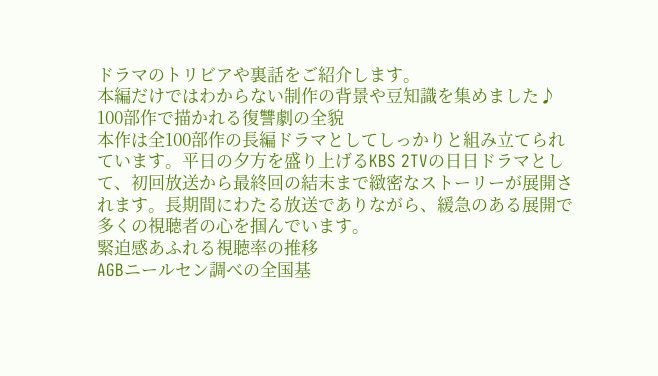ドラマのトリビアや裏話をご紹介します。
本編だけではわからない制作の背景や豆知識を集めました♪
100部作で描かれる復讐劇の全貌
本作は全100部作の長編ドラマとしてしっかりと組み立てられています。平日の夕方を盛り上げるKBS 2TVの日日ドラマとして、初回放送から最終回の結末まで緻密なストーリーが展開されます。長期間にわたる放送でありながら、緩急のある展開で多くの視聴者の心を掴んでいます。
緊迫感あふれる視聴率の推移
AGBニールセン調べの全国基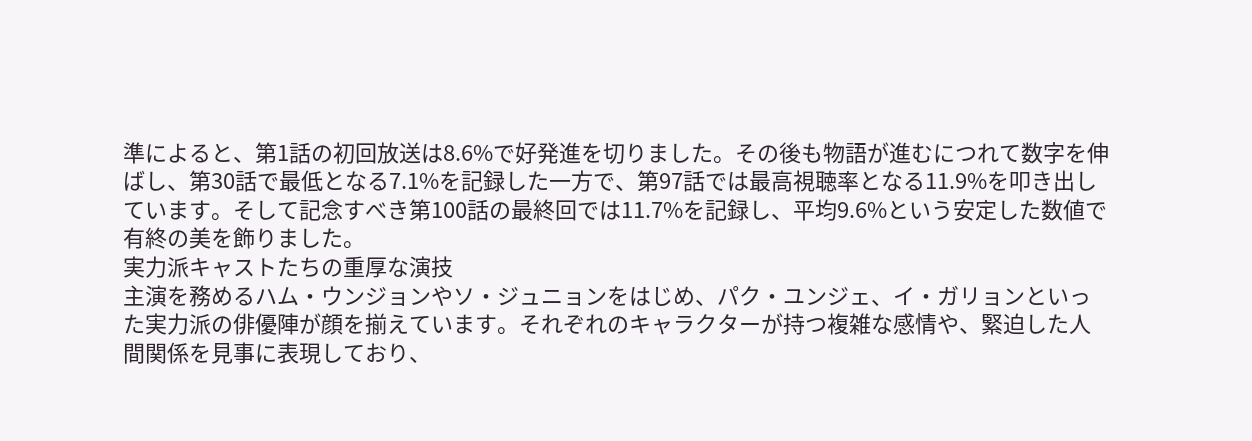準によると、第1話の初回放送は8.6%で好発進を切りました。その後も物語が進むにつれて数字を伸ばし、第30話で最低となる7.1%を記録した一方で、第97話では最高視聴率となる11.9%を叩き出しています。そして記念すべき第100話の最終回では11.7%を記録し、平均9.6%という安定した数値で有終の美を飾りました。
実力派キャストたちの重厚な演技
主演を務めるハム・ウンジョンやソ・ジュニョンをはじめ、パク・ユンジェ、イ・ガリョンといった実力派の俳優陣が顔を揃えています。それぞれのキャラクターが持つ複雑な感情や、緊迫した人間関係を見事に表現しており、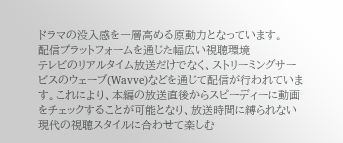ドラマの没入感を一層高める原動力となっています。
配信プラットフォームを通じた幅広い視聴環境
テレビのリアルタイム放送だけでなく、ストリーミングサービスのウェーブ(Wavve)などを通じて配信が行われています。これにより、本編の放送直後からスピーディーに動画をチェックすることが可能となり、放送時間に縛られない現代の視聴スタイルに合わせて楽しむ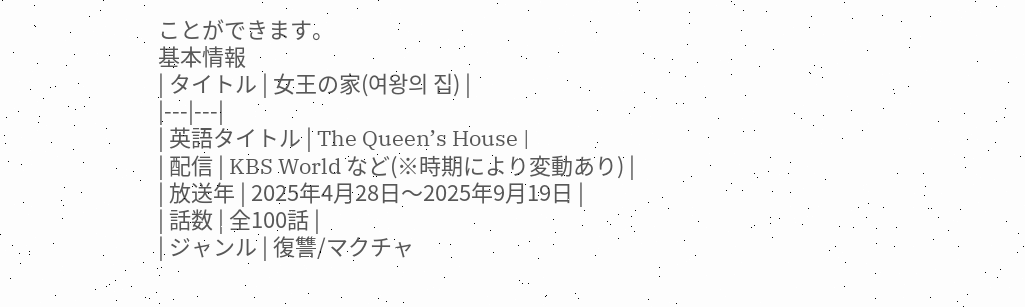ことができます。
基本情報
| タイトル | 女王の家(여왕의 집) |
|---|---|
| 英語タイトル | The Queen’s House |
| 配信 | KBS World など(※時期により変動あり) |
| 放送年 | 2025年4月28日〜2025年9月19日 |
| 話数 | 全100話 |
| ジャンル | 復讐/マクチャ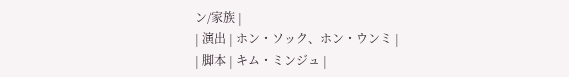ン/家族 |
| 演出 | ホン・ソック、ホン・ウンミ |
| 脚本 | キム・ミンジュ |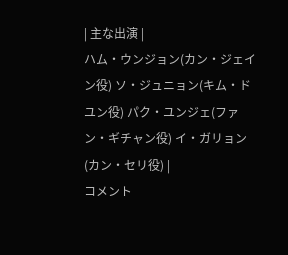| 主な出演 |
ハム・ウンジョン(カン・ジェイン役) ソ・ジュニョン(キム・ドユン役) パク・ユンジェ(ファン・ギチャン役) イ・ガリョン(カン・セリ役) |
コメント